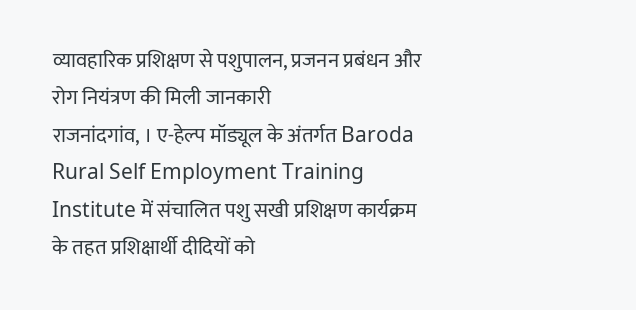व्यावहारिक प्रशिक्षण से पशुपालन, प्रजनन प्रबंधन और रोग नियंत्रण की मिली जानकारी
राजनांदगांव, । ए-हेल्प मॉड्यूल के अंतर्गत Baroda Rural Self Employment Training Institute में संचालित पशु सखी प्रशिक्षण कार्यक्रम के तहत प्रशिक्षार्थी दीदियों को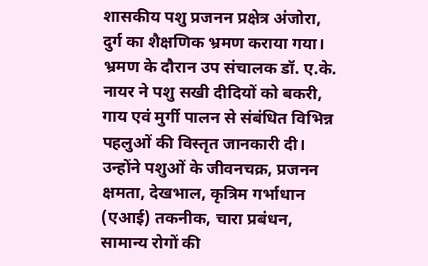शासकीय पशु प्रजनन प्रक्षेत्र अंजोरा, दुर्ग का शैक्षणिक भ्रमण कराया गया।
भ्रमण के दौरान उप संचालक डॉ. ए.के. नायर ने पशु सखी दीदियों को बकरी, गाय एवं मुर्गी पालन से संबंधित विभिन्न पहलुओं की विस्तृत जानकारी दी। उन्होंने पशुओं के जीवनचक्र, प्रजनन क्षमता, देखभाल, कृत्रिम गर्भाधान (एआई) तकनीक, चारा प्रबंधन, सामान्य रोगों की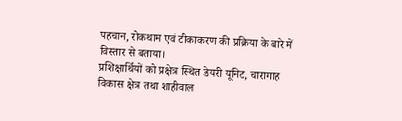पहचान, रोकथाम एवं टीकाकरण की प्रक्रिया के बारे में विस्तार से बताया।
प्रशिक्षार्थियों को प्रक्षेत्र स्थित डेयरी यूनिट, चारागाह विकास क्षेत्र तथा शाहीवाल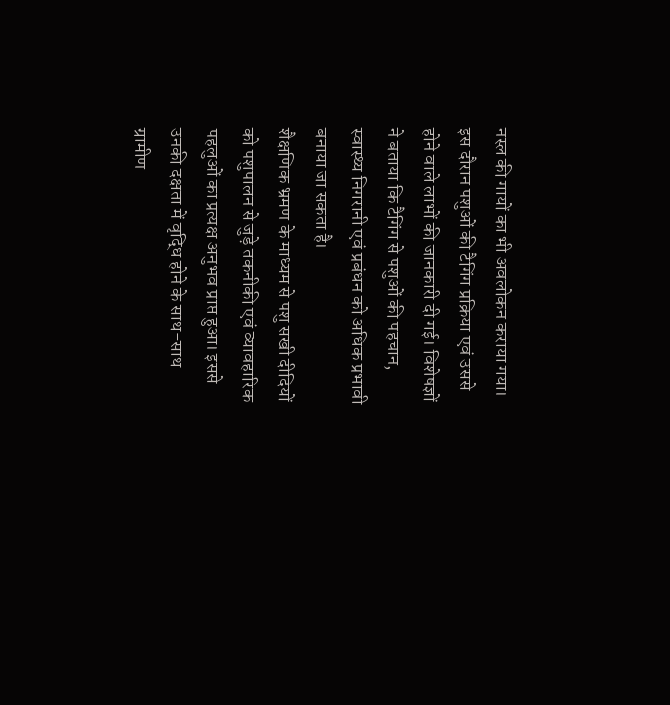नस्ल की गायों का भी अवलोकन कराया गया। इस दौरान पशुओं की टैगिंग प्रक्रिया एवं उससे होने वाले लाभों की जानकारी दी गई। विशेषज्ञों ने बताया कि टैगिंग से पशुओं की पहचान, स्वास्थ्य निगरानी एवं प्रबंधन को अधिक प्रभावी बनाया जा सकता है।
शैक्षणिक भ्रमण के माध्यम से पशु सखी दीदियों को पशुपालन से जुड़े तकनीकी एवं व्यावहारिक पहलुओं का प्रत्यक्ष अनुभव प्राप्त हुआ। इससे उनकी दक्षता में वृद्धि होने के साथ-साथ ग्रामीण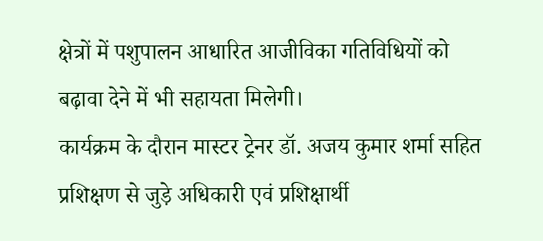क्षेत्रों में पशुपालन आधारित आजीविका गतिविधियों को बढ़ावा देने में भी सहायता मिलेगी।
कार्यक्रम के दौरान मास्टर ट्रेनर डॉ. अजय कुमार शर्मा सहित प्रशिक्षण से जुड़े अधिकारी एवं प्रशिक्षार्थी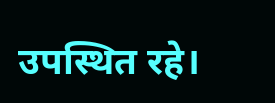उपस्थित रहे।